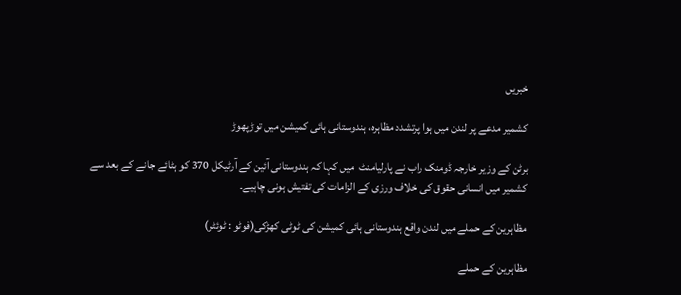خبریں

کشمیر مدعے پر لندن میں ہوا پرتشدد مظاہرہ، ہندوستانی ہائی کمیشن میں توڑپھوڑ

برٹن کے وزیر خارجہ ڈومنک راب نے پارلیامنٹ  میں کہا کہ ہندوستانی آئین کے آرٹیکل 370 کو ہٹائے جانے کے بعد سے کشمیر میں انسانی حقوق کی خلاف ورزی کے الزامات کی تفتیش ہونی چاہیے۔

مظاہرین کے حملے میں لندن واقع ہندوستانی ہائی کمیشن کی ٹوٹی کھڑکی(فوٹو : ٹوئٹر)

مظاہرین کے حملے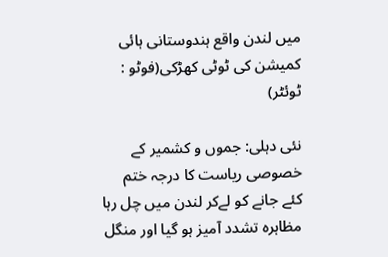میں لندن واقع ہندوستانی ہائی کمیشن کی ٹوٹی کھڑکی(فوٹو : ٹوئٹر)

نئی دہلی: جموں و کشمیر کے خصوصی ریاست کا درجہ ختم کئے جانے کو لےکر لندن میں چل رہا مظاہرہ تشدد آمیز ہو گیا اور منگل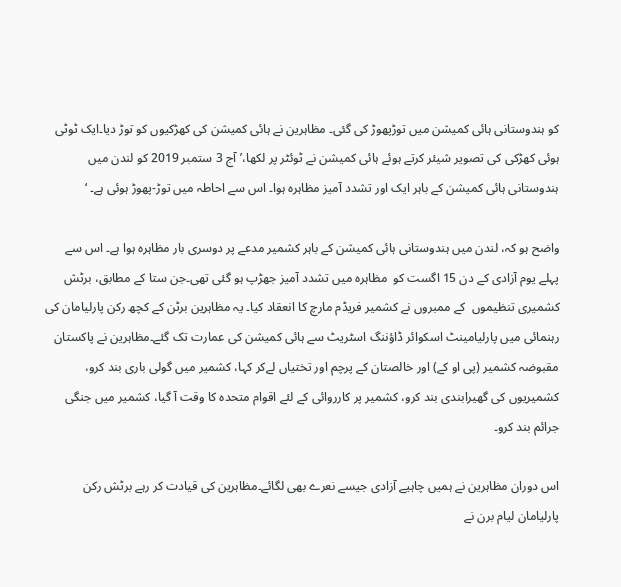کو ہندوستانی ہائی کمیشن میں توڑپھوڑ کی گئی۔ مظاہرین نے ہائی کمیشن کی کھڑکیوں کو توڑ دیا۔ایک ٹوٹی ہوئی کھڑکی کی تصویر شیئر کرتے ہوئے ہائی کمیشن نے ٹوئٹر پر لکھا،’آج 3 ستمبر 2019 کو لندن میں ہندوستانی ہائی کمیشن کے باہر ایک اور تشدد آمیز مظاہرہ ہوا۔ اس سے احاطہ میں توڑ-پھوڑ ہوئی ہے۔ ‘

واضح ہو کہ، لندن میں ہندوستانی ہائی کمیشن کے باہر کشمیر مدعے پر دوسری بار مظاہرہ ہوا ہے۔ اس سے پہلے یوم آزادی کے دن 15 اگست کو  مظاہرہ میں تشدد آمیز جھڑپ ہو گئی تھی۔جن ستا کے مطابق، برٹش کشمیری تنظیموں  کے ممبروں نے کشمیر فریڈم مارچ کا انعقاد کیا۔ یہ مظاہرین برٹن کے کچھ رکن پارلیامان کی رہنمائی میں پارلیامینٹ اسکوائر ڈاؤننگ اسٹریٹ سے ہائی کمیشن کی عمارت تک گئے۔مظاہرین نے پاکستان مقبوضہ کشمیر (پی او کے) اور خالصتان کے پرچم اور تختیاں لےکر کہا، کشمیر میں گولی باری بند کرو، کشمیریوں کی گھیرابندی بند کرو، کشمیر پر کارروائی کے لئے اقوام متحدہ کا وقت آ گیا، کشمیر میں جنگی جرائم بند کرو۔

اس دوران مظاہرین نے ہمیں چاہیے آزادی جیسے نعرے بھی لگائے۔مظاہرین کی قیادت کر رہے برٹش رکن پارلیامان لیام برن نے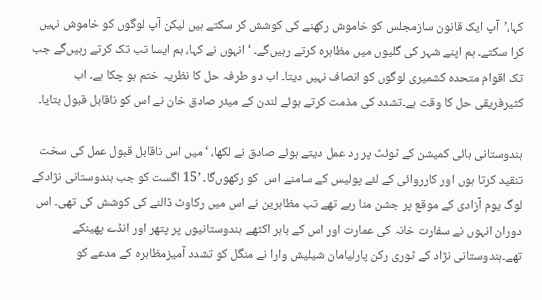کہا،’آپ ایک قانون سازمجلس کو خاموش رکھنے کی کوشش کر سکتے ہیں لیکن آپ لوگوں کو خاموش نہیں کرا سکتے۔ ہم اپنے شہر کی گلیوں میں مظاہرہ کرتے رہیں‌گے۔ ‘انہوں نے کہا، ہم ایسا تب تک کرتے رہیں‌گے جب تک اقوام متحدہ کشمیری لوگوں کو انصاف نہیں دیتا۔ اب دو طرفہ حل کا نظریہ ختم ہو چکا ہے۔ اب کثیرفریقی حل کا وقت ہے۔تشدد کی مذمت کرتے ہوئے لندن کے میئر صادق خان نے اس کو ناقابل قبول بتایا۔

ہندوستانی ہائی کمیشن کے ٹوئٹ پر رد عمل دیتے ہوئے صادق نے لکھا، ‘ میں اس ناقابل قبول عمل کی سخت تنقید کرتا ہوں اور کارروائی کے لئے پولیس کے سامنے اس  کو رکھوں‌گا۔ ’15 اگست کو جب ہندوستانی نژادکے لوگ یوم آزادی کے موقع پر جشن منا رہے تھے تب مظاہرین نے اس میں رکاوٹ ڈالنے کی کوشش کی تھی۔ اس دوران انہوں نے سفارت خانہ کی عمارت اور اس کے باہر اکٹھے ہندوستانیوں پر پتھر اور انڈے پھینکے تھے۔ہندوستانی نژاد کے ٹوری رکن پارلیامان شیلیش وارا نے منگل کو تشدد آمیزمظاہرہ کے مدعے کو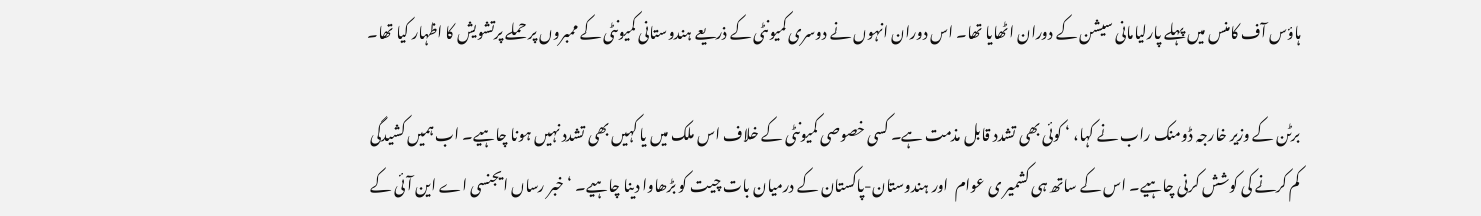ہاؤس آف کامنس میں پہلے پارلیامانی سیشن کے دوران اٹھایا تھا۔ اس دوران انہوں نے دوسری کمیونٹی کے ذریعے ہندوستانی کمیونٹی کے ممبروں پر حملے پرتشویش کا اظہار کیا تھا۔

برٹن کے وزیر خارجہ ڈومنک راب نے کہا، ‘ کوئی بھی تشدد قابل مذمت ہے۔ کسی خصوصی کمیونٹی کے خلاف اس ملک میں یا کہیں بھی تشدد نہیں ہونا چاہیے۔ اب ہمیں کشیدگی کم کرنے کی کوشش کرنی چاہیے۔ اس کے ساتھ ہی کشمیر ی عوام  اور ہندوستان-پاکستان کے درمیان بات چیت کو بڑھاوا دینا چاہیے۔ ‘خبر رساں ایجنسی اے این آئی کے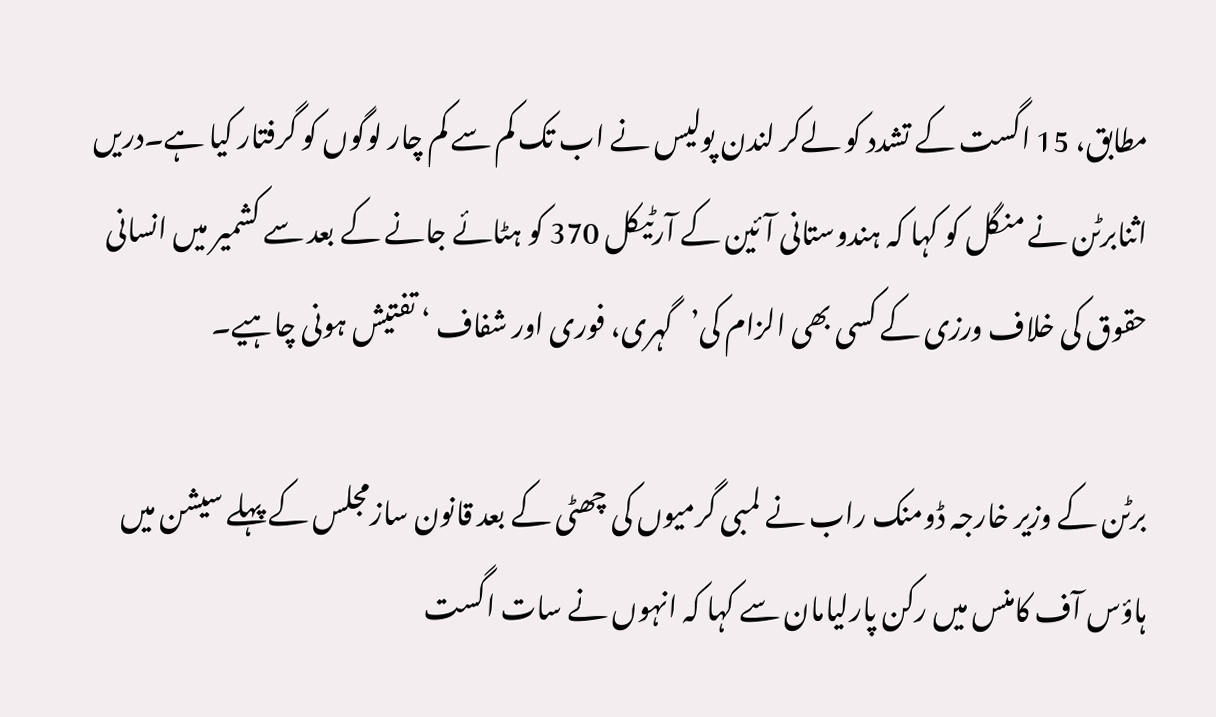مطابق، 15 اگست کے تشدد کو لےکر لندن پولیس نے اب تک کم سے کم چار لوگوں کو گرفتار کیا ہے۔دریں اثنابرٹن نے منگل کو کہا کہ ہندوستانی آئین کے آرٹیکل 370 کو ہٹائے جانے کے بعد سے کشمیر میں انسانی حقوق کی خلاف ورزی کے کسی بھی الزام کی’گہری، فوری اور شفاف ‘ تفتیش ہونی چاہیے۔

برٹن کے وزیر خارجہ ڈومنک راب نے لمبی گرمیوں کی چھٹی کے بعد قانون سازمجلس کے پہلے سیشن میں ہاؤس آف کامنس میں رکن پارلیامان سے کہا کہ انہوں نے سات اگست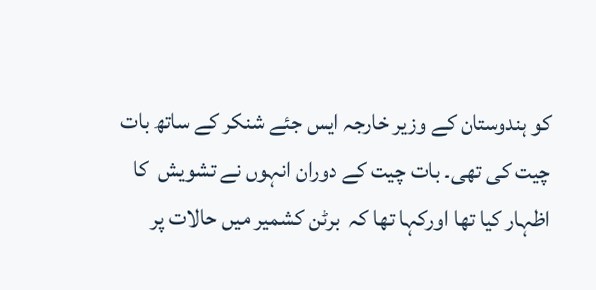کو ہندوستان کے وزیر خارجہ ایس جئے شنکر کے ساتھ بات چیت کی تھی۔ بات چیت کے دوران انہوں نے تشویش  کا اظہار کیا تھا اورکہا تھا کہ  برٹن کشمیر میں حالات پر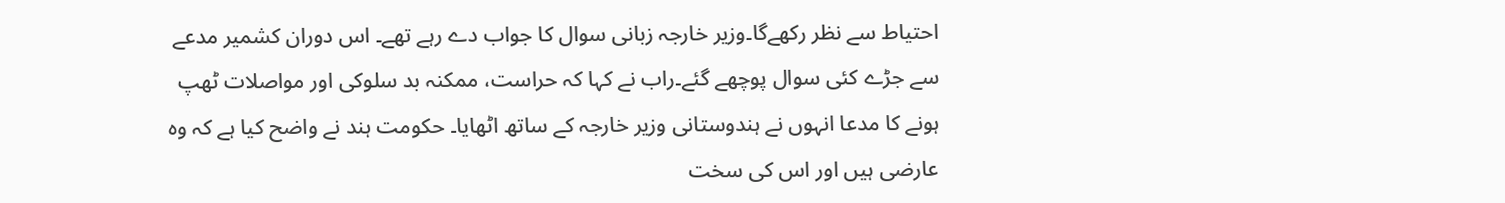احتیاط سے نظر رکھے‌گا۔وزیر خارجہ زبانی سوال کا جواب دے رہے تھے۔ اس دوران کشمیر مدعے سے جڑے کئی سوال پوچھے گئے۔راب نے کہا کہ حراست، ممکنہ بد سلوکی اور مواصلات ٹھپ ہونے کا مدعا انہوں نے ہندوستانی وزیر خارجہ کے ساتھ اٹھایا۔ حکومت ہند نے واضح کیا ہے کہ وہ عارضی ہیں اور اس کی سخت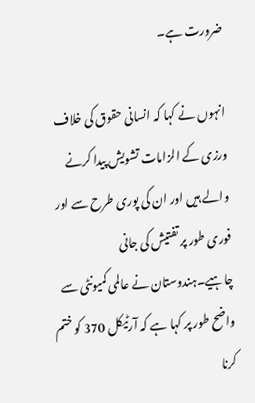ضرورت ہے۔

انہوں نے کہا کہ انسانی حقوق کی خلاف ورزی کے الزامات تشویش پیدا کرنے والے ہیں اور ان کی پوری طرح سے اور فوری طور پر تفتیش کی جانی چاہیے۔ہندوستان نے عالمی کمیونٹی سے واضح طور پر کہا ہے کہ آرٹیکل 370 کو ختم کرنا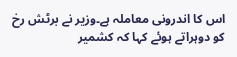اس کا اندرونی معاملہ ہے۔وزیر نے برٹش رخ کو دوہراتے ہوئے کہا کہ کشمیر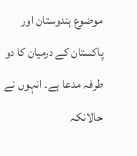موضوع ہندوستان اور پاکستان کے درمیان کا دو طرفہ مدعا ہے۔ انہوں نے حالانکہ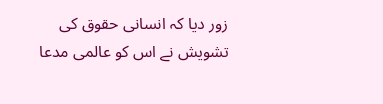زور دیا کہ انسانی حقوق کی تشویش نے اس کو عالمی مدعا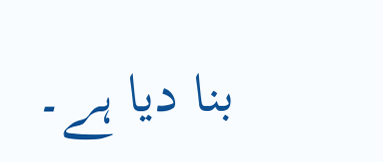بنا دیا ہے۔